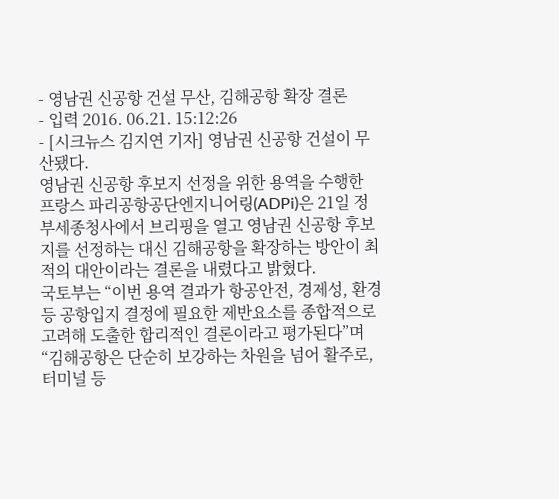- 영남권 신공항 건설 무산, 김해공항 확장 결론
- 입력 2016. 06.21. 15:12:26
- [시크뉴스 김지연 기자] 영남권 신공항 건설이 무산됐다.
영남권 신공항 후보지 선정을 위한 용역을 수행한 프랑스 파리공항공단엔지니어링(ADPi)은 21일 정부세종청사에서 브리핑을 열고 영남권 신공항 후보지를 선정하는 대신 김해공항을 확장하는 방안이 최적의 대안이라는 결론을 내렸다고 밝혔다.
국토부는 “이번 용역 결과가 항공안전, 경제성, 환경 등 공항입지 결정에 필요한 제반요소를 종합적으로 고려해 도출한 합리적인 결론이라고 평가된다”며 “김해공항은 단순히 보강하는 차원을 넘어 활주로, 터미널 등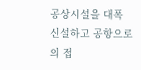공상시설을 대폭 신설하고 공항으로의 접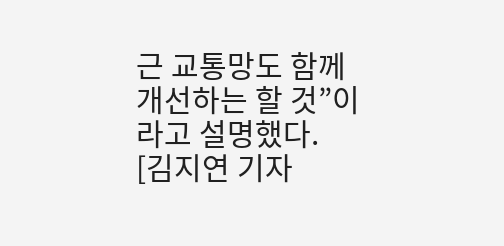근 교통망도 함께 개선하는 할 것”이라고 설명했다.
[김지연 기자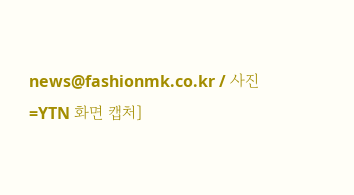news@fashionmk.co.kr / 사진=YTN 화면 캡처]